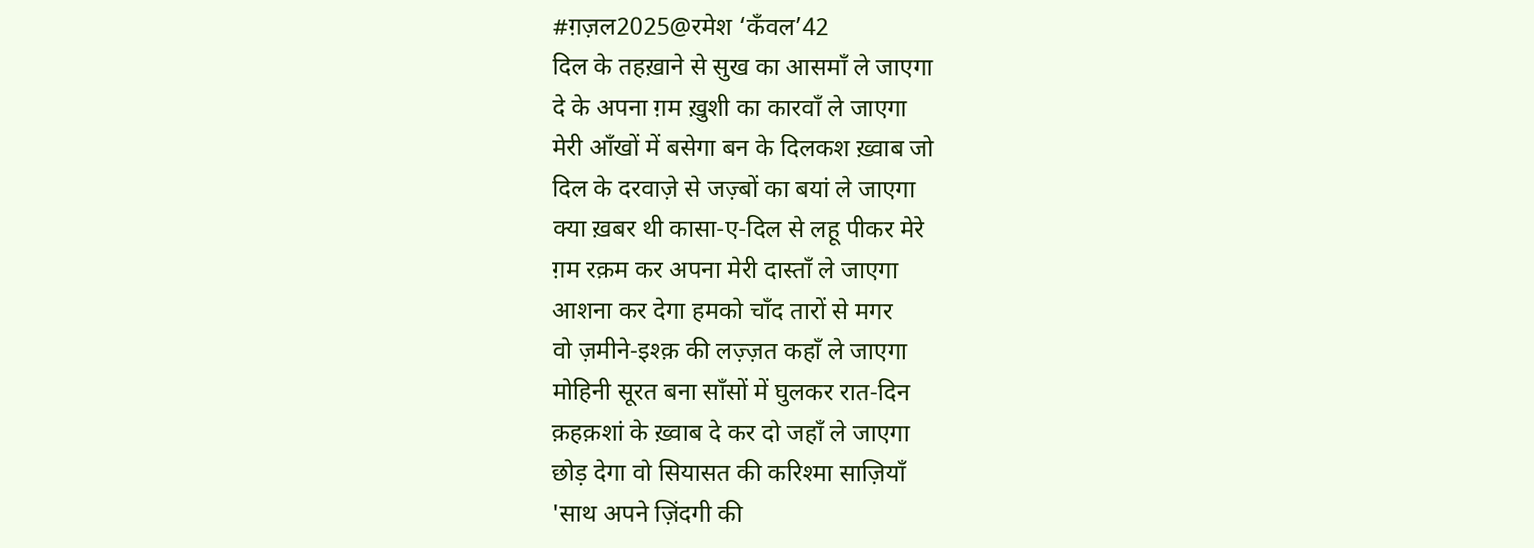#ग़ज़ल2025@रमेश ‘कँवल’42
दिल के तहख़ाने से सुख का आसमाँ ले जाएगा
दे के अपना ग़म ख़ुशी का कारवाँ ले जाएगा
मेरी आँखों में बसेगा बन के दिलकश ख़्वाब जो
दिल के दरवाज़े से जज़्बों का बयां ले जाएगा
क्या ख़बर थी कासा-ए-दिल से लहू पीकर मेरे
ग़म रक़म कर अपना मेरी दास्ताँ ले जाएगा
आशना कर देगा हमको चाँद तारों से मगर
वो ज़मीने-इश्क़ की लज़्ज़त कहाँ ले जाएगा
मोहिनी सूरत बना साँसों में घुलकर रात-दिन
क़हक़शां के ख़्वाब दे कर दो जहाँ ले जाएगा
छोड़ देगा वो सियासत की करिश्मा साज़ियाँ
'साथ अपने ज़िंदगी की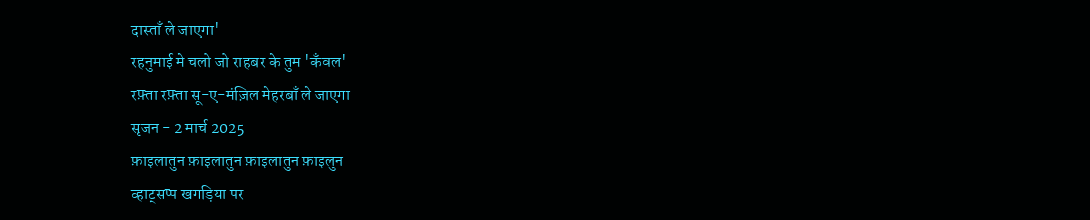दास्ताँ ले जाएगा'
रहनुमाई मे चलो जो राहबर के तुम 'कँवल'
रफ़्ता रफ़्ता सू-ए-मंज़िल मेहरबाँ ले जाएगा
सृजन - 2 मार्च 2025
फ़ाइलातुन फ़ाइलातुन फ़ाइलातुन फ़ाइलुन
व्हाट्सप्प खगड़िया पर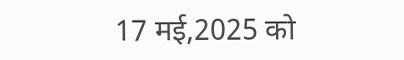17 मई,2025 को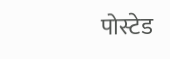पोस्टेड